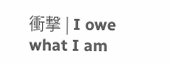衝撃 | I owe what I am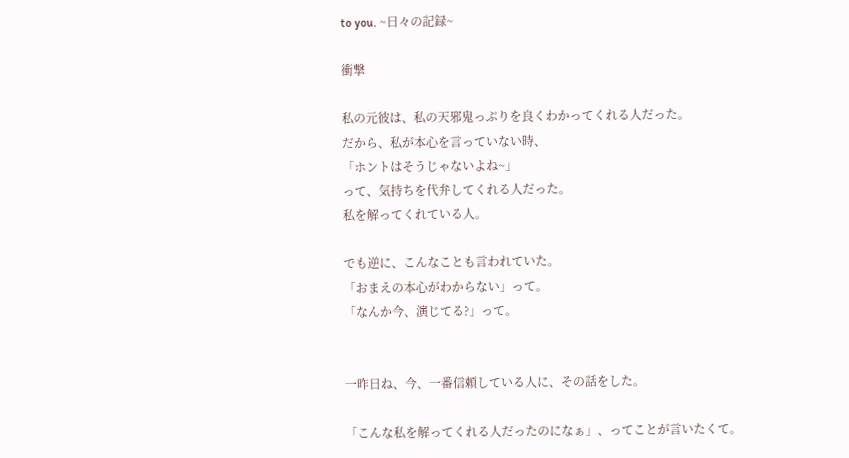to you. ~日々の記録~

衝撃

私の元彼は、私の天邪鬼っぷりを良くわかってくれる人だった。
だから、私が本心を言っていない時、
「ホントはそうじゃないよね~」
って、気持ちを代弁してくれる人だった。
私を解ってくれている人。

でも逆に、こんなことも言われていた。
「おまえの本心がわからない」って。
「なんか今、演じてる?」って。


一昨日ね、今、一番信頼している人に、その話をした。

「こんな私を解ってくれる人だったのになぁ」、ってことが言いたくて。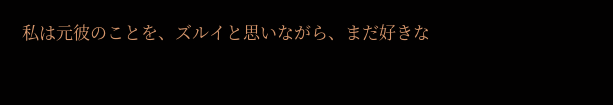私は元彼のことを、ズルイと思いながら、まだ好きな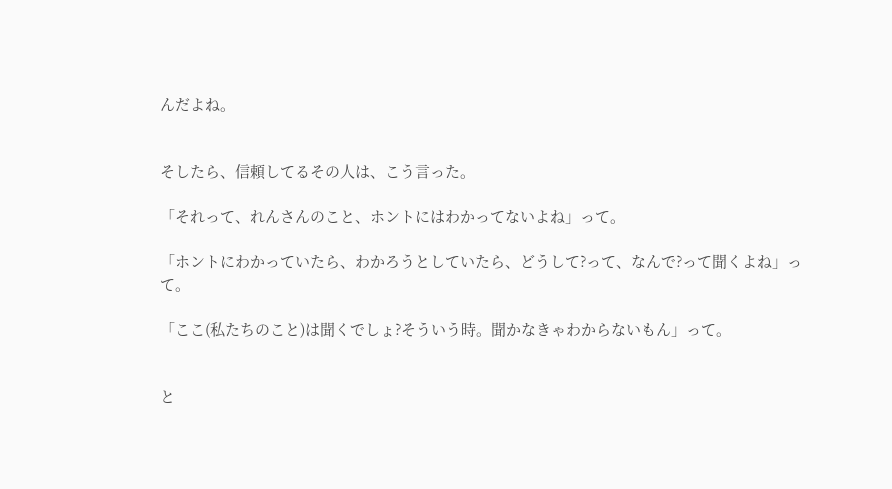んだよね。


そしたら、信頼してるその人は、こう言った。

「それって、れんさんのこと、ホントにはわかってないよね」って。

「ホントにわかっていたら、わかろうとしていたら、どうして?って、なんで?って聞くよね」って。

「ここ(私たちのこと)は聞くでしょ?そういう時。聞かなきゃわからないもん」って。


と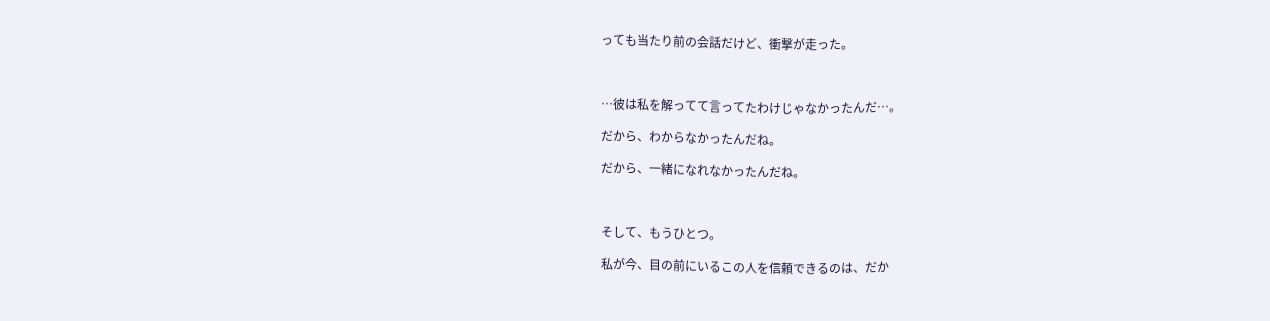っても当たり前の会話だけど、衝撃が走った。



…彼は私を解ってて言ってたわけじゃなかったんだ…。

だから、わからなかったんだね。

だから、一緒になれなかったんだね。



そして、もうひとつ。

私が今、目の前にいるこの人を信頼できるのは、だか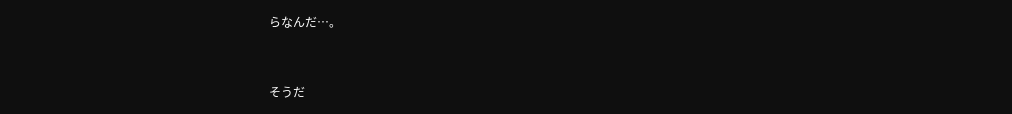らなんだ…。



そうだ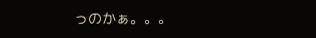っのかぁ。。。